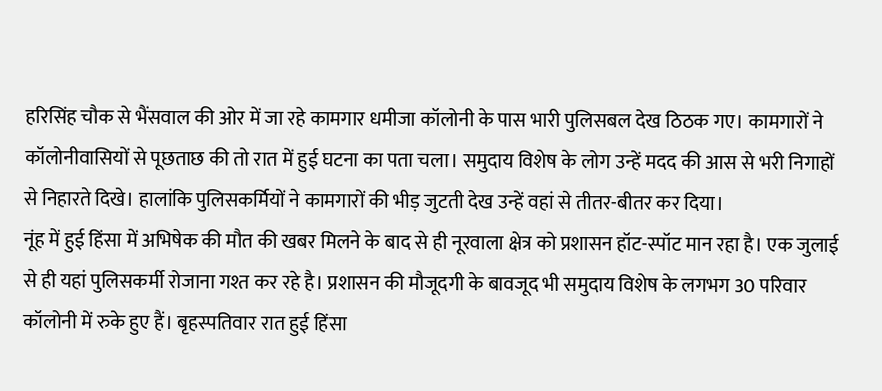हरिसिंह चौक से भैंसवाल की ओर में जा रहे कामगार धमीजा कॉलोनी के पास भारी पुलिसबल देख ठिठक गए। कामगारों ने कॉलोनीवासियों से पूछताछ की तो रात में हुई घटना का पता चला। समुदाय विशेष के लोग उन्हें मदद की आस से भरी निगाहों से निहारते दिखे। हालांकि पुलिसकर्मियों ने कामगारों की भीड़ जुटती देख उन्हें वहां से तीतर-बीतर कर दिया।
नूंह में हुई हिंसा में अभिषेक की मौत की खबर मिलने के बाद से ही नूरवाला क्षेत्र को प्रशासन हॉट-स्पॉट मान रहा है। एक जुलाई से ही यहां पुलिसकर्मी रोजाना गश्त कर रहे है। प्रशासन की मौजूदगी के बावजूद भी समुदाय विशेष के लगभग 30 परिवार कॉलोनी में रुके हुए हैं। बृहस्पतिवार रात हुई हिंसा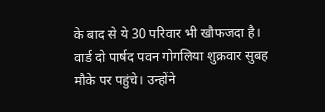के बाद से ये 30 परिवार भी खौफजदा है।
वार्ड दो पार्षद पवन गोगलिया शुक्रवार सुबह मौके पर पहुंचे। उन्होंने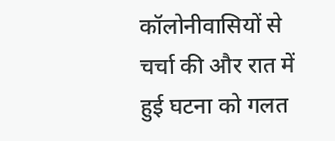कॉलोनीवासियों से चर्चा की और रात में हुई घटना को गलत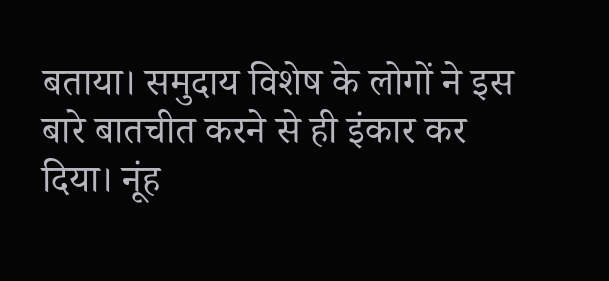बताया। समुदाय विशेष के लोगों ने इस बारे बातचीत करने से ही इंकार कर दिया। नूंह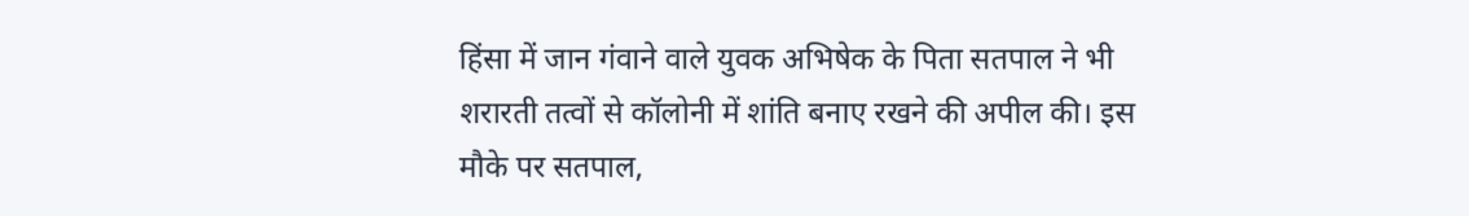हिंसा में जान गंवाने वाले युवक अभिषेक के पिता सतपाल ने भी शरारती तत्वों से कॉलोनी में शांति बनाए रखने की अपील की। इस मौके पर सतपाल,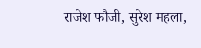राजेश फौजी, सुरेश महला,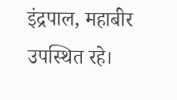इंद्रपाल, महाबीर उपस्थित रहे।